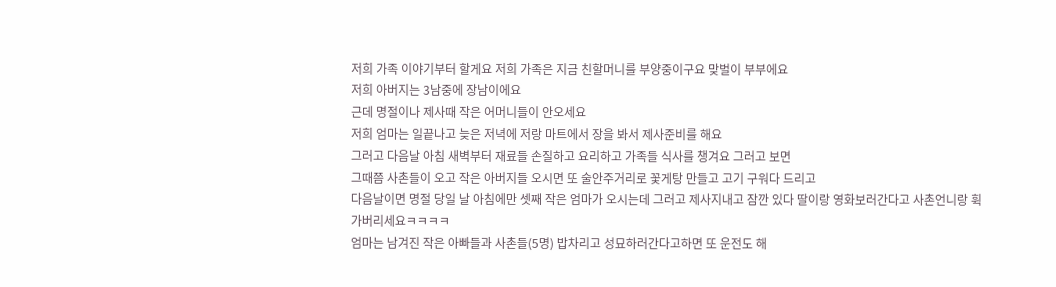저희 가족 이야기부터 할게요 저희 가족은 지금 친할머니를 부양중이구요 맞벌이 부부에요
저희 아버지는 3남중에 장남이에요
근데 명절이나 제사때 작은 어머니들이 안오세요
저희 엄마는 일끝나고 늦은 저녁에 저랑 마트에서 장을 봐서 제사준비를 해요
그러고 다음날 아침 새벽부터 재료들 손질하고 요리하고 가족들 식사를 챙겨요 그러고 보면
그때쯤 사촌들이 오고 작은 아버지들 오시면 또 술안주거리로 꽃게탕 만들고 고기 구워다 드리고
다음날이면 명절 당일 날 아침에만 셋째 작은 엄마가 오시는데 그러고 제사지내고 잠깐 있다 딸이랑 영화보러간다고 사촌언니랑 휙 가버리세요ㅋㅋㅋㅋ
엄마는 남겨진 작은 아빠들과 사촌들(5명) 밥차리고 성묘하러간다고하면 또 운전도 해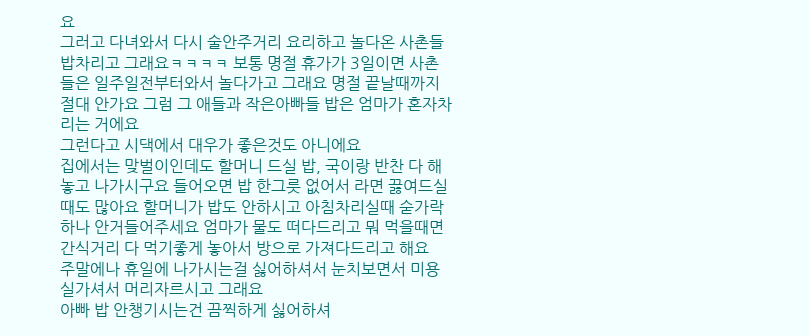요
그러고 다녀와서 다시 술안주거리 요리하고 놀다온 사촌들 밥차리고 그래요ㅋㅋㅋㅋ 보통 명절 휴가가 3일이면 사촌들은 일주일전부터와서 놀다가고 그래요 명절 끝날때까지 절대 안가요 그럼 그 애들과 작은아빠들 밥은 엄마가 혼자차리는 거에요
그런다고 시댁에서 대우가 좋은것도 아니에요
집에서는 맞벌이인데도 할머니 드실 밥, 국이랑 반찬 다 해놓고 나가시구요 들어오면 밥 한그릇 없어서 라면 끓여드실때도 많아요 할머니가 밥도 안하시고 아침차리실때 숟가락하나 안거들어주세요 엄마가 물도 떠다드리고 뭐 먹을때면 간식거리 다 먹기좋게 놓아서 방으로 가져다드리고 해요
주말에나 휴일에 나가시는걸 싫어하셔서 눈치보면서 미용실가셔서 머리자르시고 그래요
아빠 밥 안챙기시는건 끔찍하게 싫어하셔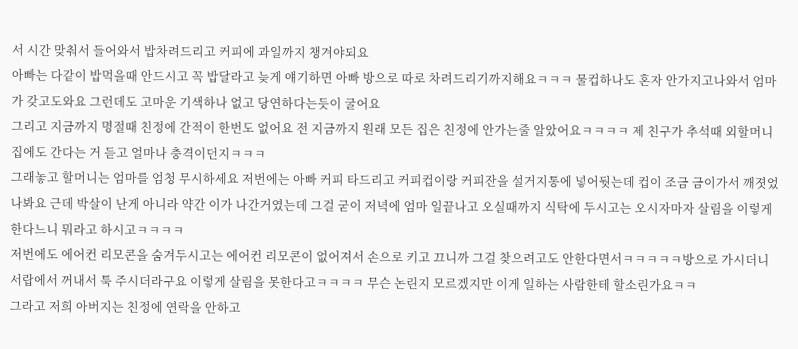서 시간 맞춰서 들어와서 밥차려드리고 커피에 과일까지 챙겨야되요
아빠는 다같이 밥먹을때 안드시고 꼭 밥달라고 늦게 얘기하면 아빠 방으로 따로 차려드리기까지해요ㅋㅋㅋ 물컵하나도 혼자 안가지고나와서 엄마가 갖고도와요 그런데도 고마운 기색하나 없고 당연하다는듯이 굴어요
그리고 지금까지 명절때 친정에 간적이 한번도 없어요 전 지금까지 원래 모든 집은 친정에 안가는줄 알았어요ㅋㅋㅋㅋ 제 친구가 추석때 외할머니집에도 간다는 거 듣고 얼마나 충격이던지ㅋㅋㅋ
그래놓고 할머니는 엄마를 엄청 무시하세요 저번에는 아빠 커피 타드리고 커피컵이랑 커피잔을 설거지통에 넣어둿는데 컵이 조금 금이가서 깨졋었나봐요 근데 박살이 난게 아니라 약간 이가 나간거였는데 그걸 굳이 저녁에 엄마 일끝나고 오실때까지 식탁에 두시고는 오시자마자 살림을 이렇게 한다느니 뭐라고 하시고ㅋㅋㅋㅋ
저번에도 에어컨 리모콘을 숨겨두시고는 에어컨 리모콘이 없어져서 손으로 키고 끄니까 그걸 찾으려고도 안한다면서ㅋㅋㅋㅋㅋ방으로 가시더니 서랍에서 꺼내서 툭 주시더라구요 이렇게 살림을 못한다고ㅋㅋㅋㅋ 무슨 논린지 모르겠지만 이게 일하는 사람한테 할소린가요ㅋㅋ
그라고 저희 아버지는 친정에 연락을 안하고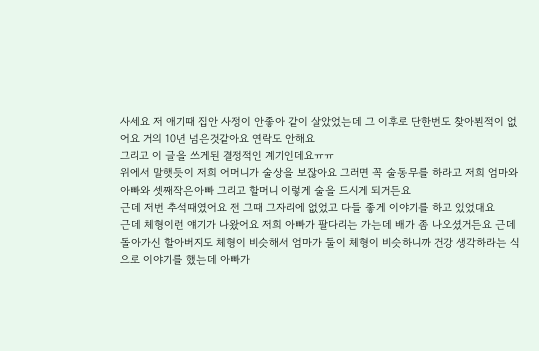사세요 저 애기때 집안 사정이 안좋아 같이 살았었는데 그 이후로 단한번도 찾아뵌적이 없어요 거의 10년 넘은것같아요 연락도 안해요
그리고 이 글을 쓰게된 결정적인 계기인데요ㅠㅠ
위에서 말햇듯이 저희 어머니가 술상을 보잖아요 그러면 꼭 술동무를 하라고 저희 엄마와 아빠와 셋째작은아빠 그리고 할머니 이렇게 술을 드시게 되거든요
근데 저번 추석때였어요 전 그때 그자리에 없었고 다들 좋게 이야기를 하고 있었대요
근데 체형이런 얘기가 나왔어요 저희 아빠가 팔다리는 가는데 배가 좀 나오셨거든요 근데 돌아가신 할아버지도 체형이 비슷해서 엄마가 둘이 체형이 비슷하니까 건강 생각하라는 식으로 이야기를 했는데 아빠가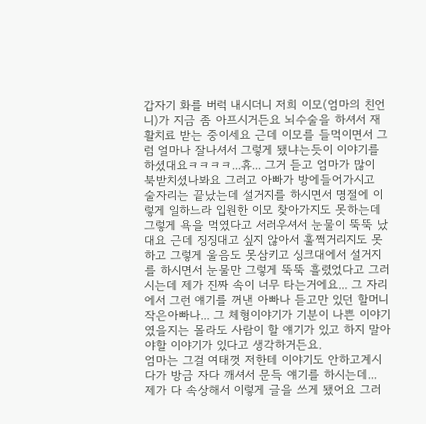갑자기 화를 버럭 내시더니 저희 이모(엄마의 친언니)가 지금 좀 아프시거든요 뇌수술을 하셔서 재활치료 받는 중이세요 근데 이모를 들먹이면서 그럼 얼마나 잘나셔서 그렇게 됐냐는듯이 이야기를 하셨대요ㅋㅋㅋㅋ...휴... 그거 듣고 엄마가 많이 북받치셨나봐요 그러고 아빠가 방에들어가시고 술자리는 끝났는데 설거지를 하시면서 명절에 이렇게 일하느라 입원한 이모 찾아가지도 못하는데 그렇게 욕을 먹였다고 서러우셔서 눈물이 뚝뚝 났대요 근데 징징대고 싶지 않아서 훌쩍거리지도 못하고 그렇게 울음도 못삼키고 싱크대에서 설거지를 하시면서 눈물만 그렇게 뚝뚝 흘렸었다고 그러시는데 제가 진짜 속이 너무 타는거에요... 그 자리에서 그런 얘기를 꺼낸 아빠나 듣고만 있던 할머니 작은아빠나... 그 체형이야기가 기분이 나쁜 이야기였을지는 몰라도 사람이 할 얘기가 있고 하지 말아야할 이야기가 있다고 생각하거든요.
엄마는 그걸 여태껏 저한테 이야기도 안하고계시다가 방금 자다 깨셔서 문득 얘기를 하시는데... 제가 다 속상해서 이렇게 글을 쓰게 됐어요 그러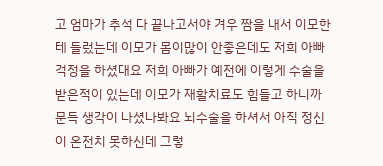고 엄마가 추석 다 끝나고서야 겨우 짬을 내서 이모한테 들렀는데 이모가 몸이많이 안좋은데도 저희 아빠 걱정을 하셨대요 저희 아빠가 예전에 이렇게 수술을 받은적이 있는데 이모가 재활치료도 힘들고 하니까 문득 생각이 나셨나봐요 뇌수술을 하셔서 아직 정신이 온전치 못하신데 그렇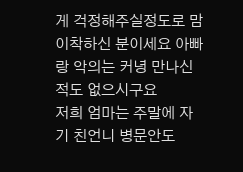게 걱정해주실정도로 맘이착하신 분이세요 아빠랑 악의는 커녕 만나신적도 없으시구요
저희 엄마는 주말에 자기 친언니 병문안도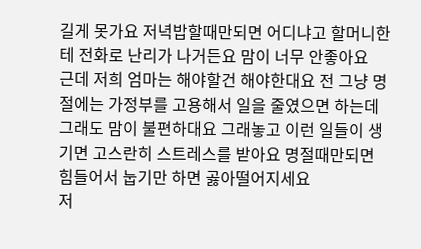길게 못가요 저녁밥할때만되면 어디냐고 할머니한테 전화로 난리가 나거든요 맘이 너무 안좋아요
근데 저희 엄마는 해야할건 해야한대요 전 그냥 명절에는 가정부를 고용해서 일을 줄였으면 하는데 그래도 맘이 불편하대요 그래놓고 이런 일들이 생기면 고스란히 스트레스를 받아요 명절때만되면 힘들어서 눕기만 하면 곯아떨어지세요
저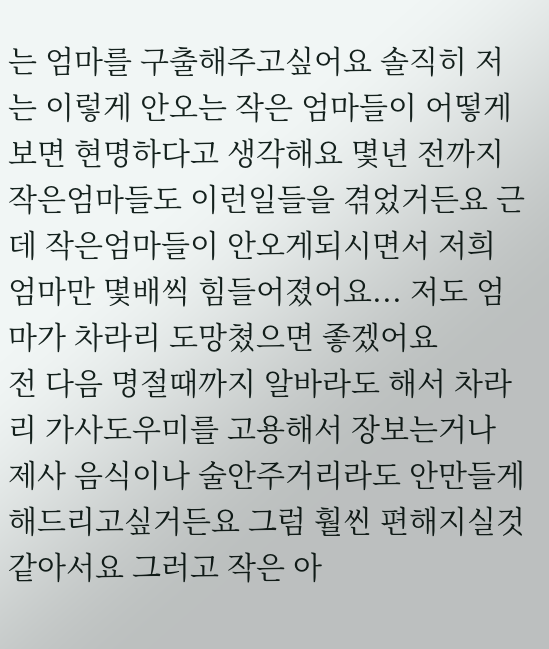는 엄마를 구출해주고싶어요 솔직히 저는 이렇게 안오는 작은 엄마들이 어떻게보면 현명하다고 생각해요 몇년 전까지 작은엄마들도 이런일들을 겪었거든요 근데 작은엄마들이 안오게되시면서 저희 엄마만 몇배씩 힘들어졌어요... 저도 엄마가 차라리 도망쳤으면 좋겠어요
전 다음 명절때까지 알바라도 해서 차라리 가사도우미를 고용해서 장보는거나 제사 음식이나 술안주거리라도 안만들게 해드리고싶거든요 그럼 훨씬 편해지실것 같아서요 그러고 작은 아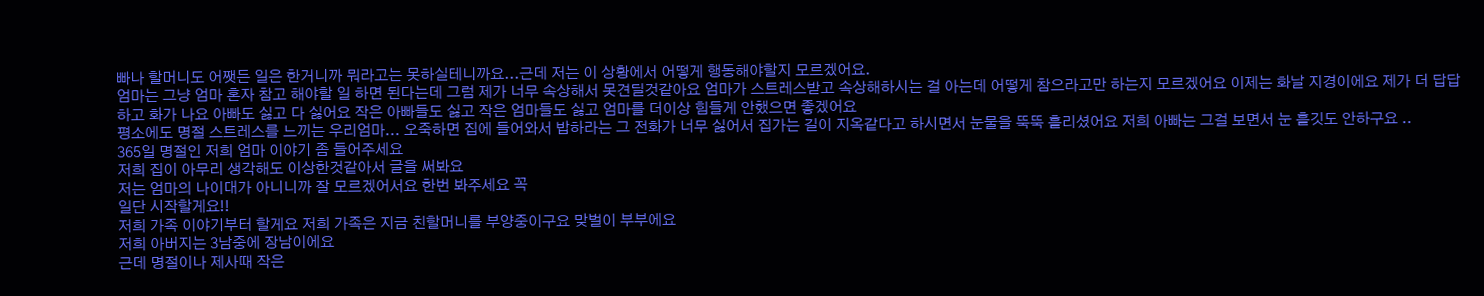빠나 할머니도 어쨋든 일은 한거니까 뭐라고는 못하실테니까요...근데 저는 이 상황에서 어떻게 행동해야할지 모르겠어요.
엄마는 그냥 엄마 혼자 참고 해야할 일 하면 된다는데 그럼 제가 너무 속상해서 못견딜것같아요 엄마가 스트레스받고 속상해하시는 걸 아는데 어떻게 참으라고만 하는지 모르겠어요 이제는 화날 지경이에요 제가 더 답답하고 화가 나요 아빠도 싫고 다 싫어요 작은 아빠들도 싫고 작은 엄마들도 싫고 엄마를 더이상 힘들게 안했으면 좋겠어요
평소에도 명절 스트레스를 느끼는 우리엄마... 오죽하면 집에 들어와서 밥하라는 그 전화가 너무 싫어서 집가는 길이 지옥같다고 하시면서 눈물을 뚝뚝 흘리셨어요 저희 아빠는 그걸 보면서 눈 흘깃도 안하구요 ..
365일 명절인 저희 엄마 이야기 좀 들어주세요
저희 집이 아무리 생각해도 이상한것같아서 글을 써봐요
저는 엄마의 나이대가 아니니까 잘 모르겠어서요 한번 봐주세요 꼭
일단 시작할게요!!
저희 가족 이야기부터 할게요 저희 가족은 지금 친할머니를 부양중이구요 맞벌이 부부에요
저희 아버지는 3남중에 장남이에요
근데 명절이나 제사때 작은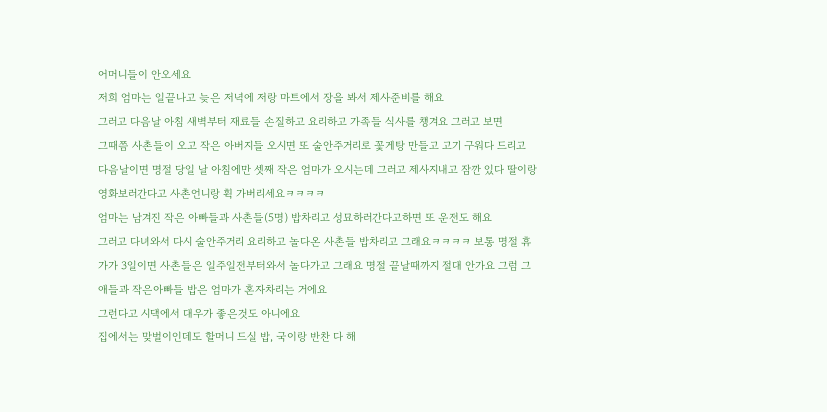어머니들이 안오세요
저희 엄마는 일끝나고 늦은 저녁에 저랑 마트에서 장을 봐서 제사준비를 해요
그러고 다음날 아침 새벽부터 재료들 손질하고 요리하고 가족들 식사를 챙겨요 그러고 보면
그때쯤 사촌들이 오고 작은 아버지들 오시면 또 술안주거리로 꽃게탕 만들고 고기 구워다 드리고
다음날이면 명절 당일 날 아침에만 셋째 작은 엄마가 오시는데 그러고 제사지내고 잠깐 있다 딸이랑 영화보러간다고 사촌언니랑 휙 가버리세요ㅋㅋㅋㅋ
엄마는 남겨진 작은 아빠들과 사촌들(5명) 밥차리고 성묘하러간다고하면 또 운전도 해요
그러고 다녀와서 다시 술안주거리 요리하고 놀다온 사촌들 밥차리고 그래요ㅋㅋㅋㅋ 보통 명절 휴가가 3일이면 사촌들은 일주일전부터와서 놀다가고 그래요 명절 끝날때까지 절대 안가요 그럼 그 애들과 작은아빠들 밥은 엄마가 혼자차리는 거에요
그런다고 시댁에서 대우가 좋은것도 아니에요
집에서는 맞벌이인데도 할머니 드실 밥, 국이랑 반찬 다 해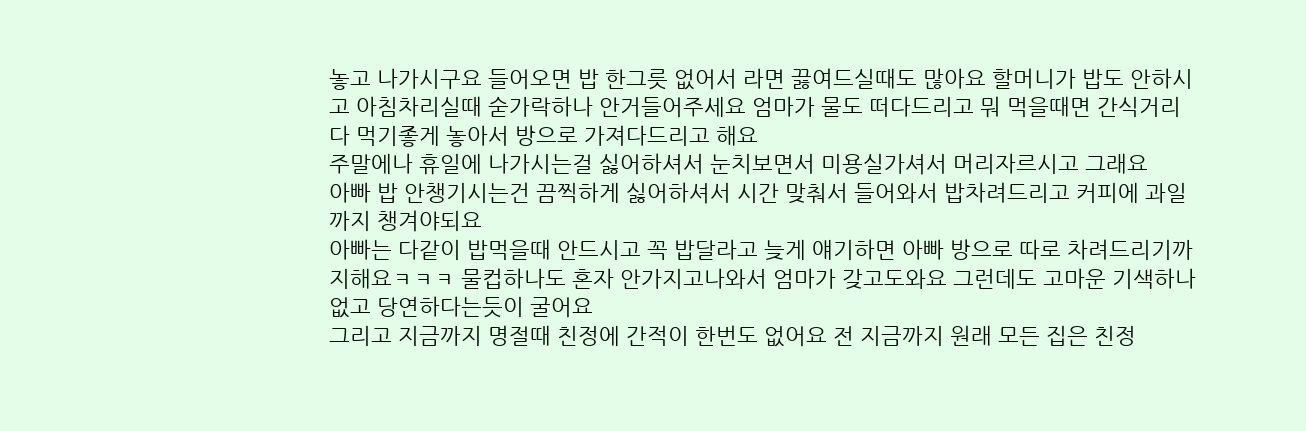놓고 나가시구요 들어오면 밥 한그릇 없어서 라면 끓여드실때도 많아요 할머니가 밥도 안하시고 아침차리실때 숟가락하나 안거들어주세요 엄마가 물도 떠다드리고 뭐 먹을때면 간식거리 다 먹기좋게 놓아서 방으로 가져다드리고 해요
주말에나 휴일에 나가시는걸 싫어하셔서 눈치보면서 미용실가셔서 머리자르시고 그래요
아빠 밥 안챙기시는건 끔찍하게 싫어하셔서 시간 맞춰서 들어와서 밥차려드리고 커피에 과일까지 챙겨야되요
아빠는 다같이 밥먹을때 안드시고 꼭 밥달라고 늦게 얘기하면 아빠 방으로 따로 차려드리기까지해요ㅋㅋㅋ 물컵하나도 혼자 안가지고나와서 엄마가 갖고도와요 그런데도 고마운 기색하나 없고 당연하다는듯이 굴어요
그리고 지금까지 명절때 친정에 간적이 한번도 없어요 전 지금까지 원래 모든 집은 친정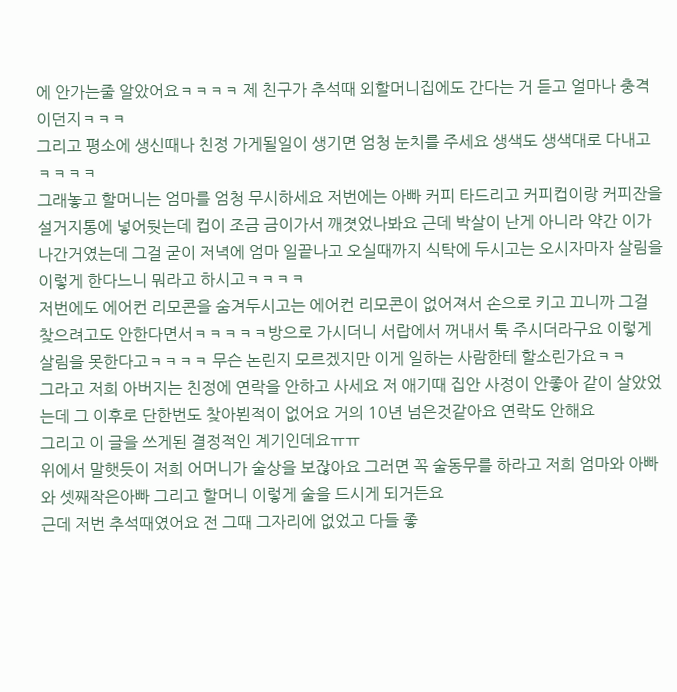에 안가는줄 알았어요ㅋㅋㅋㅋ 제 친구가 추석때 외할머니집에도 간다는 거 듣고 얼마나 충격이던지ㅋㅋㅋ
그리고 평소에 생신때나 친정 가게될일이 생기면 엄청 눈치를 주세요 생색도 생색대로 다내고ㅋㅋㅋㅋ
그래놓고 할머니는 엄마를 엄청 무시하세요 저번에는 아빠 커피 타드리고 커피컵이랑 커피잔을 설거지통에 넣어둿는데 컵이 조금 금이가서 깨졋었나봐요 근데 박살이 난게 아니라 약간 이가 나간거였는데 그걸 굳이 저녁에 엄마 일끝나고 오실때까지 식탁에 두시고는 오시자마자 살림을 이렇게 한다느니 뭐라고 하시고ㅋㅋㅋㅋ
저번에도 에어컨 리모콘을 숨겨두시고는 에어컨 리모콘이 없어져서 손으로 키고 끄니까 그걸 찾으려고도 안한다면서ㅋㅋㅋㅋㅋ방으로 가시더니 서랍에서 꺼내서 툭 주시더라구요 이렇게 살림을 못한다고ㅋㅋㅋㅋ 무슨 논린지 모르겠지만 이게 일하는 사람한테 할소린가요ㅋㅋ
그라고 저희 아버지는 친정에 연락을 안하고 사세요 저 애기때 집안 사정이 안좋아 같이 살았었는데 그 이후로 단한번도 찾아뵌적이 없어요 거의 10년 넘은것같아요 연락도 안해요
그리고 이 글을 쓰게된 결정적인 계기인데요ㅠㅠ
위에서 말햇듯이 저희 어머니가 술상을 보잖아요 그러면 꼭 술동무를 하라고 저희 엄마와 아빠와 셋째작은아빠 그리고 할머니 이렇게 술을 드시게 되거든요
근데 저번 추석때였어요 전 그때 그자리에 없었고 다들 좋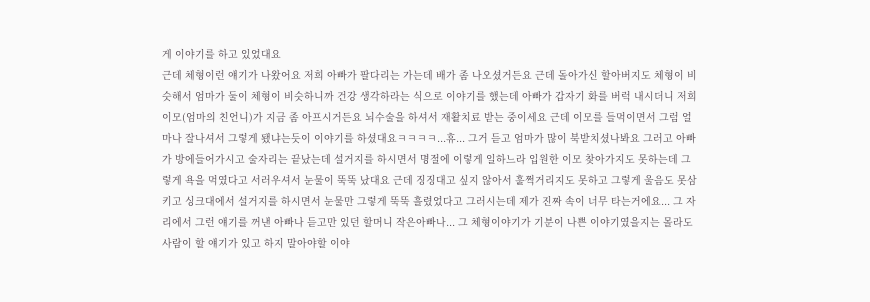게 이야기를 하고 있었대요
근데 체형이런 얘기가 나왔어요 저희 아빠가 팔다리는 가는데 배가 좀 나오셨거든요 근데 돌아가신 할아버지도 체형이 비슷해서 엄마가 둘이 체형이 비슷하니까 건강 생각하라는 식으로 이야기를 했는데 아빠가 갑자기 화를 버럭 내시더니 저희 이모(엄마의 친언니)가 지금 좀 아프시거든요 뇌수술을 하셔서 재활치료 받는 중이세요 근데 이모를 들먹이면서 그럼 얼마나 잘나셔서 그렇게 됐냐는듯이 이야기를 하셨대요ㅋㅋㅋㅋ...휴... 그거 듣고 엄마가 많이 북받치셨나봐요 그러고 아빠가 방에들어가시고 술자리는 끝났는데 설거지를 하시면서 명절에 이렇게 일하느라 입원한 이모 찾아가지도 못하는데 그렇게 욕을 먹였다고 서러우셔서 눈물이 뚝뚝 났대요 근데 징징대고 싶지 않아서 훌쩍거리지도 못하고 그렇게 울음도 못삼키고 싱크대에서 설거지를 하시면서 눈물만 그렇게 뚝뚝 흘렸었다고 그러시는데 제가 진짜 속이 너무 타는거에요... 그 자리에서 그런 얘기를 꺼낸 아빠나 듣고만 있던 할머니 작은아빠나... 그 체형이야기가 기분이 나쁜 이야기였을지는 몰라도 사람이 할 얘기가 있고 하지 말아야할 이야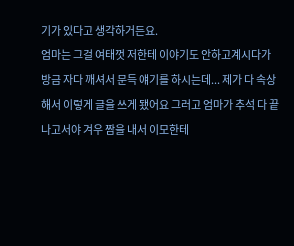기가 있다고 생각하거든요.
엄마는 그걸 여태껏 저한테 이야기도 안하고계시다가 방금 자다 깨셔서 문득 얘기를 하시는데... 제가 다 속상해서 이렇게 글을 쓰게 됐어요 그러고 엄마가 추석 다 끝나고서야 겨우 짬을 내서 이모한테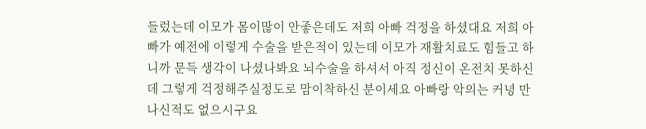들렀는데 이모가 몸이많이 안좋은데도 저희 아빠 걱정을 하셨대요 저희 아빠가 예전에 이렇게 수술을 받은적이 있는데 이모가 재활치료도 힘들고 하니까 문득 생각이 나셨나봐요 뇌수술을 하셔서 아직 정신이 온전치 못하신데 그렇게 걱정해주실정도로 맘이착하신 분이세요 아빠랑 악의는 커녕 만나신적도 없으시구요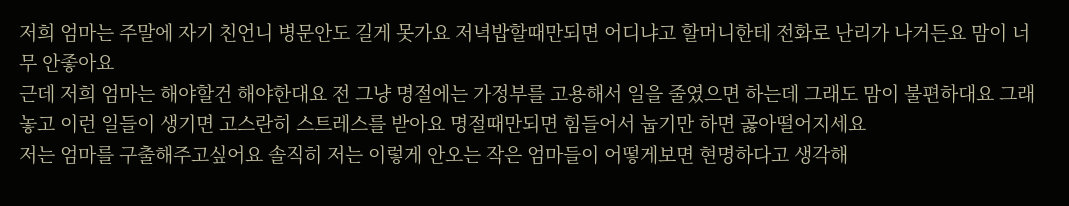저희 엄마는 주말에 자기 친언니 병문안도 길게 못가요 저녁밥할때만되면 어디냐고 할머니한테 전화로 난리가 나거든요 맘이 너무 안좋아요
근데 저희 엄마는 해야할건 해야한대요 전 그냥 명절에는 가정부를 고용해서 일을 줄였으면 하는데 그래도 맘이 불편하대요 그래놓고 이런 일들이 생기면 고스란히 스트레스를 받아요 명절때만되면 힘들어서 눕기만 하면 곯아떨어지세요
저는 엄마를 구출해주고싶어요 솔직히 저는 이렇게 안오는 작은 엄마들이 어떻게보면 현명하다고 생각해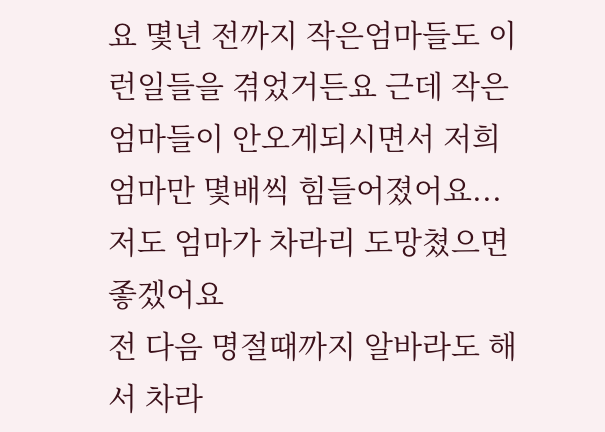요 몇년 전까지 작은엄마들도 이런일들을 겪었거든요 근데 작은엄마들이 안오게되시면서 저희 엄마만 몇배씩 힘들어졌어요... 저도 엄마가 차라리 도망쳤으면 좋겠어요
전 다음 명절때까지 알바라도 해서 차라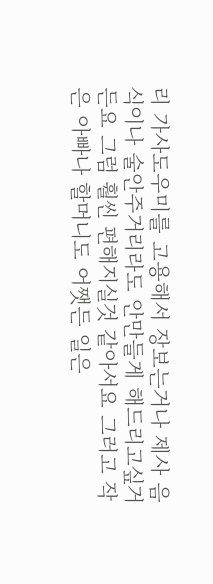리 가사도우미를 고용해서 장보는거나 제사 음식이나 술안주거리라도 안만들게 해드리고싶거든요 그럼 훨씬 편해지실것 같아서요 그러고 작은 아빠나 할머니도 어쨋든 일은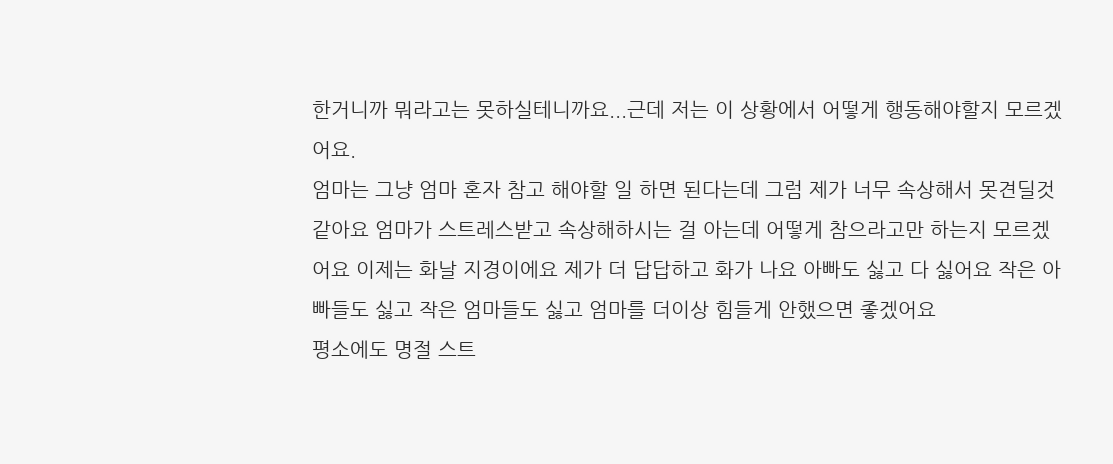한거니까 뭐라고는 못하실테니까요...근데 저는 이 상황에서 어떻게 행동해야할지 모르겠어요.
엄마는 그냥 엄마 혼자 참고 해야할 일 하면 된다는데 그럼 제가 너무 속상해서 못견딜것같아요 엄마가 스트레스받고 속상해하시는 걸 아는데 어떻게 참으라고만 하는지 모르겠어요 이제는 화날 지경이에요 제가 더 답답하고 화가 나요 아빠도 싫고 다 싫어요 작은 아빠들도 싫고 작은 엄마들도 싫고 엄마를 더이상 힘들게 안했으면 좋겠어요
평소에도 명절 스트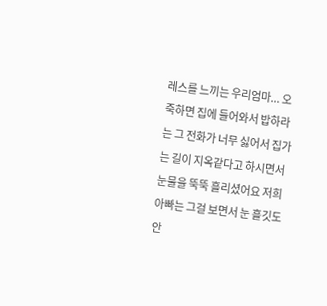레스를 느끼는 우리엄마... 오죽하면 집에 들어와서 밥하라는 그 전화가 너무 싫어서 집가는 길이 지옥같다고 하시면서 눈물을 뚝뚝 흘리셨어요 저희 아빠는 그걸 보면서 눈 흘깃도 안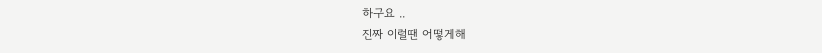하구요 ..
진짜 이럴땐 어떻게해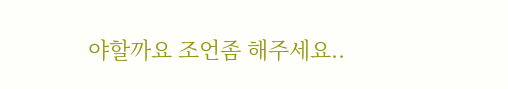야할까요 조언좀 해주세요..